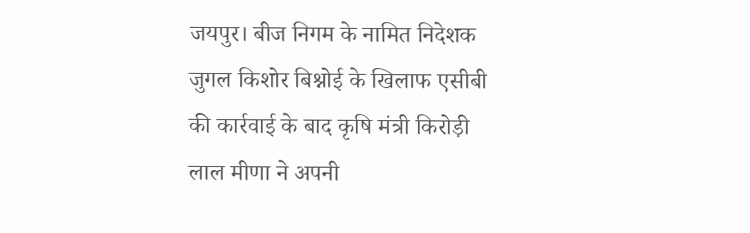जयपुर। बीज निगम के नामित निदेशक जुगल किशोर बिश्नोई के खिलाफ एसीबी की कार्रवाई के बाद कृषि मंत्री किरोड़ी लाल मीणा ने अपनी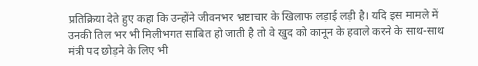प्रतिक्रिया देते हुए कहा कि उन्होंने जीवनभर भ्रष्टाचार के खिलाफ लड़ाई लड़ी है। यदि इस मामले में उनकी तिल भर भी मिलीभगत साबित हो जाती है तो वे खुद को कानून के हवाले करने के साथ-साथ मंत्री पद छोड़ने के लिए भी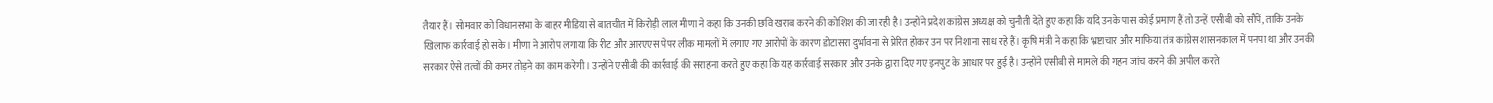तैयार हैं। सोमवार को विधानसभा के बाहर मीडिया से बातचीत में किरोड़ी लाल मीणा ने कहा कि उनकी छवि खराब करने की कोशिश की जा रही है। उन्होंने प्रदेश कांग्रेस अध्यक्ष को चुनौती देते हुए कहा कि यदि उनके पास कोई प्रमाण हैं तो उन्हें एसीबी को सौंपें, ताकि उनके खिलाफ कार्रवाई हो सके। मीणा ने आरोप लगाया कि रीट और आरएएस पेपर लीक मामलों में लगाए गए आरोपों के कारण डोटासरा दुर्भावना से प्रेरित होकर उन पर निशाना साध रहे हैं। कृषि मंत्री ने कहा कि भ्रष्टाचार और माफिया तंत्र कांग्रेस शासनकाल में पनपा था और उनकी सरकार ऐसे तत्वों की कमर तोड़ने का काम करेगी। उन्होंने एसीबी की कार्रवाई की सराहना करते हुए कहा कि यह कार्रवाई सरकार और उनके द्वारा दिए गए इनपुट के आधार पर हुई है। उन्होंने एसीबी से मामले की गहन जांच करने की अपील करते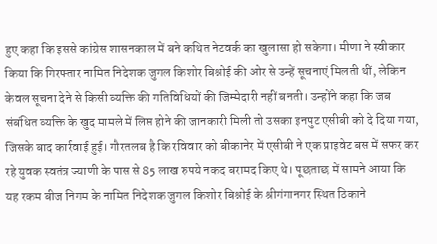हुए कहा कि इससे कांग्रेस शासनकाल में बने कथित नेटवर्क का खुलासा हो सकेगा। मीणा ने स्वीकार किया कि गिरफ्तार नामित निदेशक जुगल किशोर बिश्नोई की ओर से उन्हें सूचनाएं मिलती थीं, लेकिन केवल सूचना देने से किसी व्यक्ति की गतिविधियों की जिम्मेदारी नहीं बनती। उन्होंने कहा कि जब संबंधित व्यक्ति के खुद मामले में लिप्त होने की जानकारी मिली तो उसका इनपुट एसीबी को दे दिया गया, जिसके बाद कार्रवाई हुई। गौरतलब है कि रविवार को बीकानेर में एसीबी ने एक प्राइवेट बस में सफर कर रहे युवक स्वतंत्र ज्याणी के पास से 85 लाख रुपये नकद बरामद किए थे। पूछताछ में सामने आया कि यह रकम बीज निगम के नामित निदेशक जुगल किशोर बिश्नोई के श्रीगंगानगर स्थित ठिकाने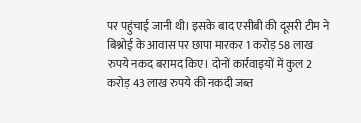पर पहुंचाई जानी थी। इसके बाद एसीबी की दूसरी टीम ने बिश्नोई के आवास पर छापा मारकर 1 करोड़ 58 लाख रुपये नकद बरामद किए। दोनों कार्रवाइयों में कुल 2 करोड़ 43 लाख रुपये की नकदी जब्त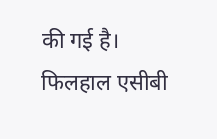की गई है। फिलहाल एसीबी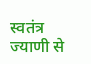स्वतंत्र ज्याणी से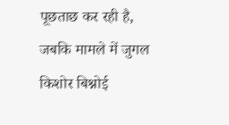पूछताछ कर रही है, जबकि मामले में जुगल किशोर बिश्नोई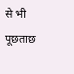से भी पूछताछ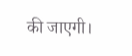की जाएगी।